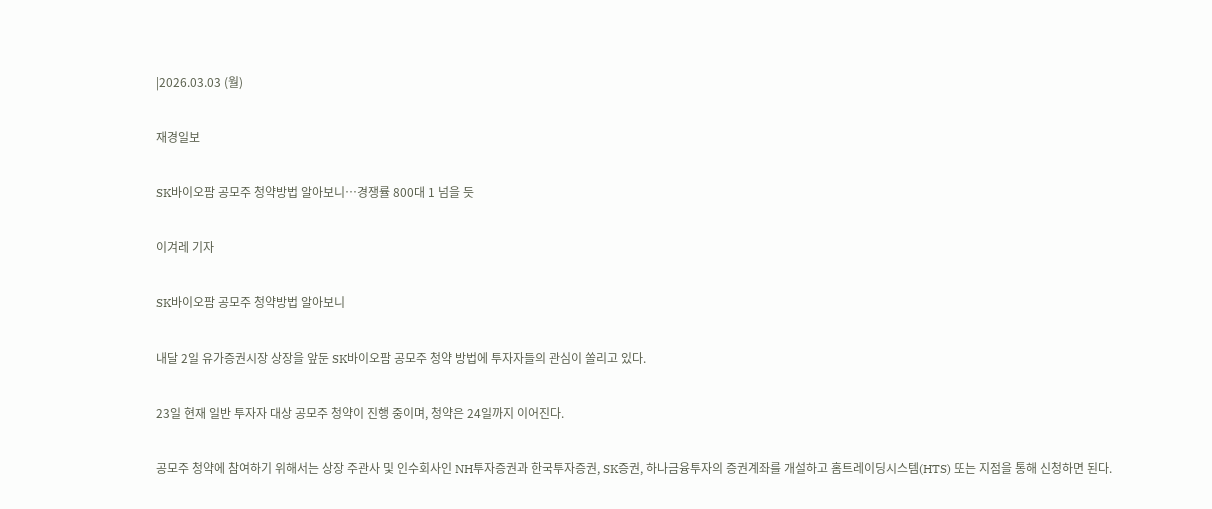|2026.03.03 (월)

재경일보

SK바이오팜 공모주 청약방법 알아보니…경쟁률 800대 1 넘을 듯

이겨레 기자

SK바이오팜 공모주 청약방법 알아보니

내달 2일 유가증권시장 상장을 앞둔 SK바이오팜 공모주 청약 방법에 투자자들의 관심이 쏠리고 있다.

23일 현재 일반 투자자 대상 공모주 청약이 진행 중이며, 청약은 24일까지 이어진다.

공모주 청약에 참여하기 위해서는 상장 주관사 및 인수회사인 NH투자증권과 한국투자증권, SK증권, 하나금융투자의 증권계좌를 개설하고 홈트레이딩시스템(HTS) 또는 지점을 통해 신청하면 된다.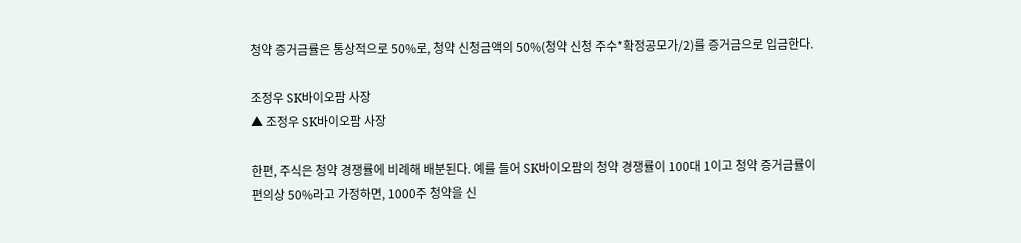청약 증거금률은 통상적으로 50%로, 청약 신청금액의 50%(청약 신청 주수*확정공모가/2)를 증거금으로 입금한다.

조정우 SK바이오팜 사장
▲ 조정우 SK바이오팜 사장

한편, 주식은 청약 경쟁률에 비례해 배분된다. 예를 들어 SK바이오팜의 청약 경쟁률이 100대 1이고 청약 증거금률이 편의상 50%라고 가정하면, 1000주 청약을 신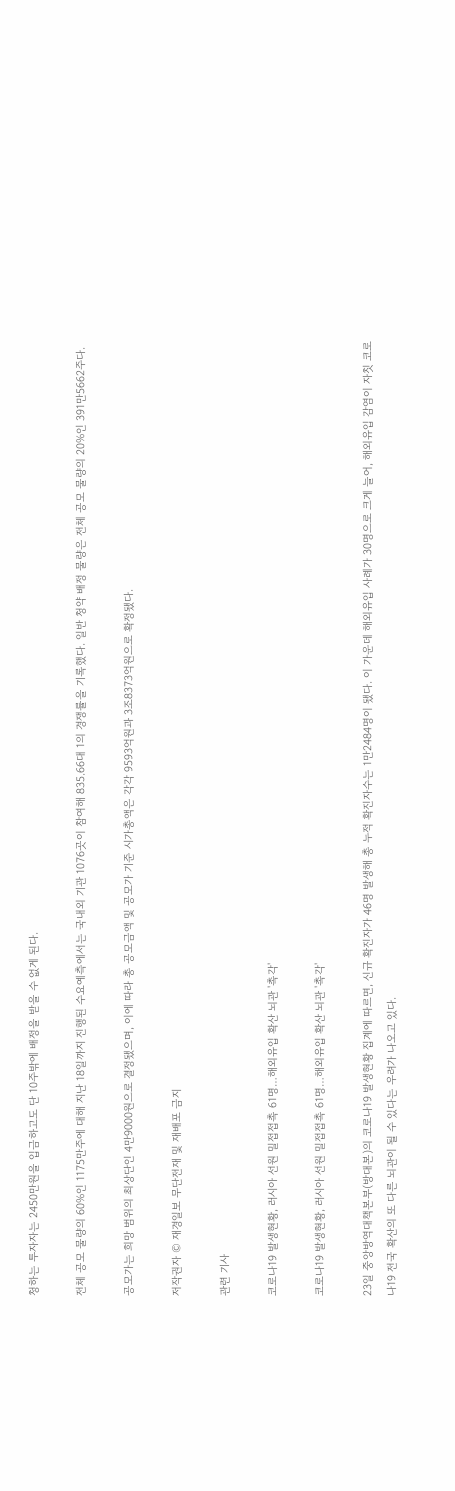청하는 투자자는 2450만원을 입금하고도 단 10주밖에 배정을 받을 수 없게 된다.

전체 공모 물량의 60%인 1175만주에 대해 지난 18일까지 진행된 수요예측에서는 국내외 기관 1076곳이 참여해 835.66대 1의 경쟁률을 기록했다. 일반 청약 배정 물량은 전체 공모 물량의 20%인 391만5662주다.

공모가는 희망 범위의 최상단인 4만9000원으로 결정됐으며, 이에 따라 총 공모금액 및 공모가 기준 시가총액은 각각 9593억원과 3조8373억원으로 확정됐다.

저작권자 © 재경일보 무단전재 및 재배포 금지

관련 기사

코로나19 발생현황, 러시아 선원 밀접접촉 61명…해외유입 확산 뇌관 '촉각'

코로나19 발생현황, 러시아 선원 밀접접촉 61명…해외유입 확산 뇌관 '촉각'

23일 중앙방역대책본부(방대본)의 코로나19 발생현황 집계에 따르면, 신규 확진자가 46명 발생해 총 누적 확진자수는 1만2484명이 됐다. 이 가운데 해외유입 사례가 30명으로 크게 늘어, 해외유입 감염이 자칫 코로나19 전국 확산의 또 다른 뇌관이 될 수 있다는 우려가 나오고 있다.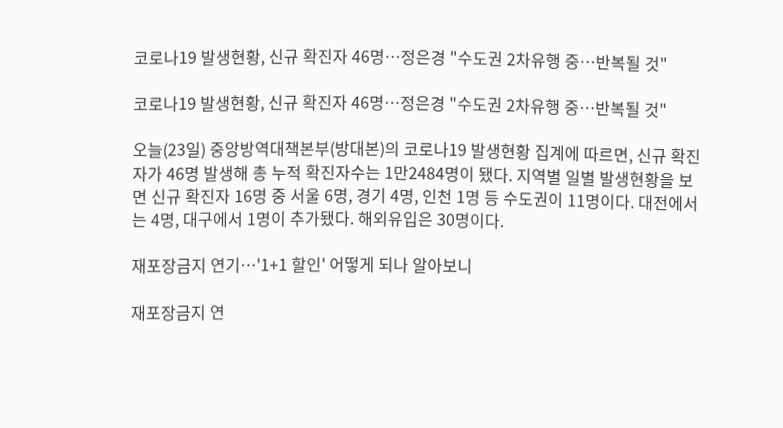코로나19 발생현황, 신규 확진자 46명…정은경 "수도권 2차유행 중…반복될 것"

코로나19 발생현황, 신규 확진자 46명…정은경 "수도권 2차유행 중…반복될 것"

오늘(23일) 중앙방역대책본부(방대본)의 코로나19 발생현황 집계에 따르면, 신규 확진자가 46명 발생해 총 누적 확진자수는 1만2484명이 됐다. 지역별 일별 발생현황을 보면 신규 확진자 16명 중 서울 6명, 경기 4명, 인천 1명 등 수도권이 11명이다. 대전에서는 4명, 대구에서 1명이 추가됐다. 해외유입은 30명이다.

재포장금지 연기…'1+1 할인' 어떻게 되나 알아보니

재포장금지 연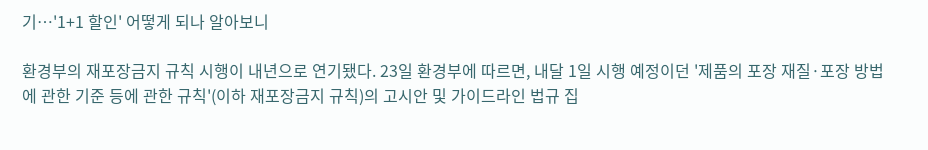기…'1+1 할인' 어떻게 되나 알아보니

환경부의 재포장금지 규칙 시행이 내년으로 연기됐다. 23일 환경부에 따르면, 내달 1일 시행 예정이던 '제품의 포장 재질·포장 방법에 관한 기준 등에 관한 규칙'(이하 재포장금지 규칙)의 고시안 및 가이드라인 법규 집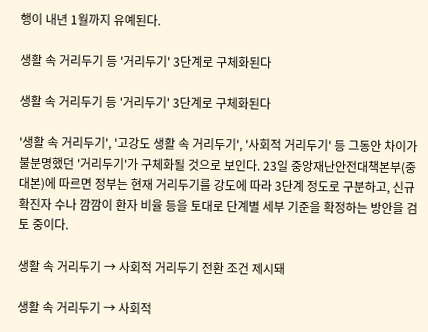행이 내년 1월까지 유예된다.

생활 속 거리두기 등 '거리두기' 3단계로 구체화된다

생활 속 거리두기 등 '거리두기' 3단계로 구체화된다

'생활 속 거리두기', '고강도 생활 속 거리두기', '사회적 거리두기' 등 그동안 차이가 불분명했던 '거리두기'가 구체화될 것으로 보인다. 23일 중앙재난안전대책본부(중대본)에 따르면 정부는 현재 거리두기를 강도에 따라 3단계 정도로 구분하고, 신규 확진자 수나 깜깜이 환자 비율 등을 토대로 단계별 세부 기준을 확정하는 방안을 검토 중이다.

생활 속 거리두기 → 사회적 거리두기 전환 조건 제시돼

생활 속 거리두기 → 사회적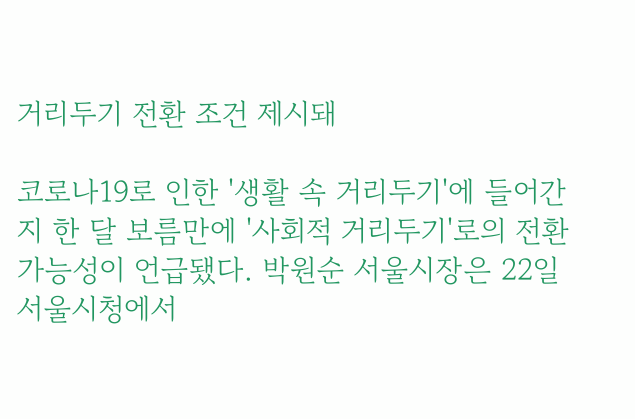거리두기 전환 조건 제시돼

코로나19로 인한 '생활 속 거리두기'에 들어간 지 한 달 보름만에 '사회적 거리두기'로의 전환 가능성이 언급됐다. 박원순 서울시장은 22일 서울시청에서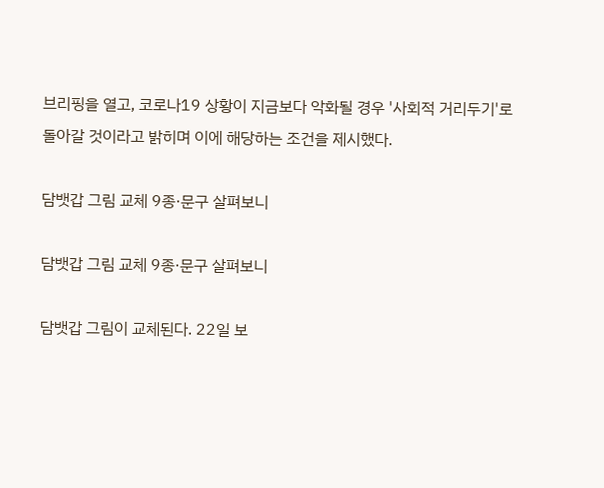브리핑을 열고, 코로나19 상황이 지금보다 악화될 경우 '사회적 거리두기'로 돌아갈 것이라고 밝히며 이에 해당하는 조건을 제시했다.

담뱃갑 그림 교체 9종·문구 살펴보니

담뱃갑 그림 교체 9종·문구 살펴보니

담뱃갑 그림이 교체된다. 22일 보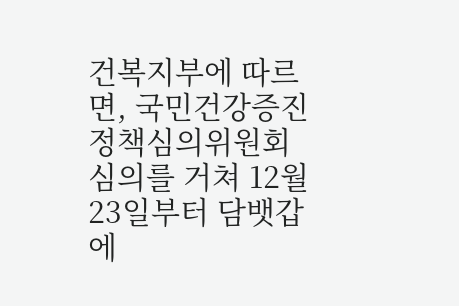건복지부에 따르면, 국민건강증진정책심의위원회 심의를 거쳐 12월23일부터 담뱃갑에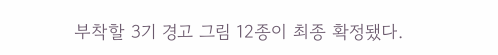부착할 3기 경고 그림 12종이 최종 확정됐다.